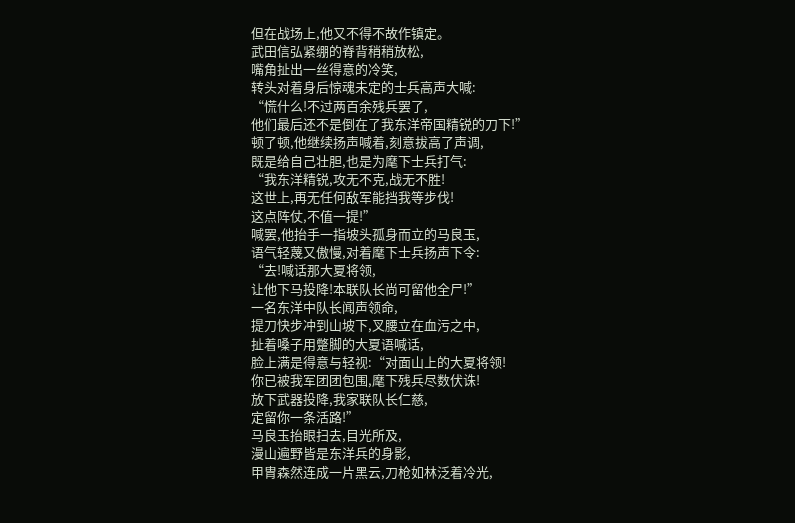但在战场上,他又不得不故作镇定。
武田信弘紧绷的脊背稍稍放松,
嘴角扯出一丝得意的冷笑,
转头对着身后惊魂未定的士兵高声大喊:
“慌什么!不过两百余残兵罢了,
他们最后还不是倒在了我东洋帝国精锐的刀下!”
顿了顿,他继续扬声喊着,刻意拔高了声调,
既是给自己壮胆,也是为麾下士兵打气:
“我东洋精锐,攻无不克,战无不胜!
这世上,再无任何敌军能挡我等步伐!
这点阵仗,不值一提!”
喊罢,他抬手一指坡头孤身而立的马良玉,
语气轻蔑又傲慢,对着麾下士兵扬声下令:
“去!喊话那大夏将领,
让他下马投降!本联队长尚可留他全尸!”
一名东洋中队长闻声领命,
提刀快步冲到山坡下,叉腰立在血污之中,
扯着嗓子用蹩脚的大夏语喊话,
脸上满是得意与轻视:“对面山上的大夏将领!
你已被我军团团包围,麾下残兵尽数伏诛!
放下武器投降,我家联队长仁慈,
定留你一条活路!”
马良玉抬眼扫去,目光所及,
漫山遍野皆是东洋兵的身影,
甲胄森然连成一片黑云,刀枪如林泛着冷光,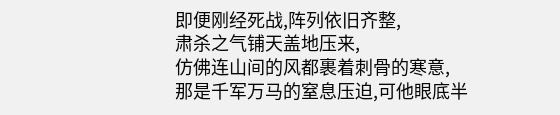即便刚经死战,阵列依旧齐整,
肃杀之气铺天盖地压来,
仿佛连山间的风都裹着刺骨的寒意,
那是千军万马的窒息压迫,可他眼底半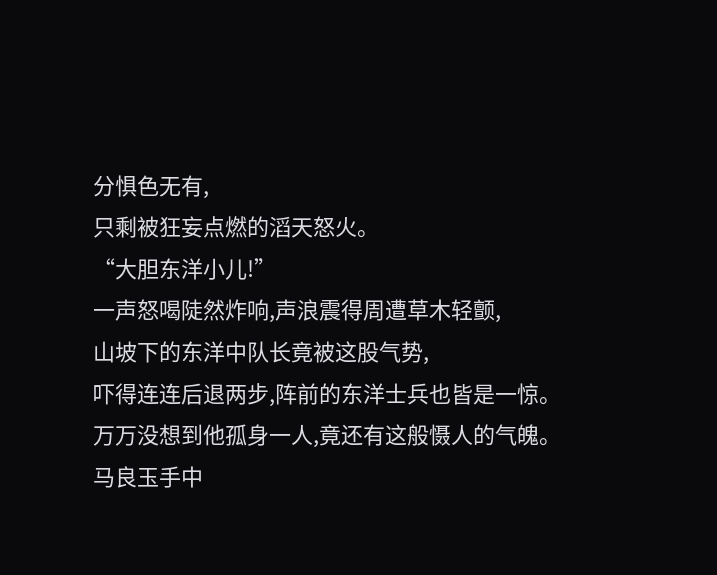分惧色无有,
只剩被狂妄点燃的滔天怒火。
“大胆东洋小儿!”
一声怒喝陡然炸响,声浪震得周遭草木轻颤,
山坡下的东洋中队长竟被这股气势,
吓得连连后退两步,阵前的东洋士兵也皆是一惊。
万万没想到他孤身一人,竟还有这般慑人的气魄。
马良玉手中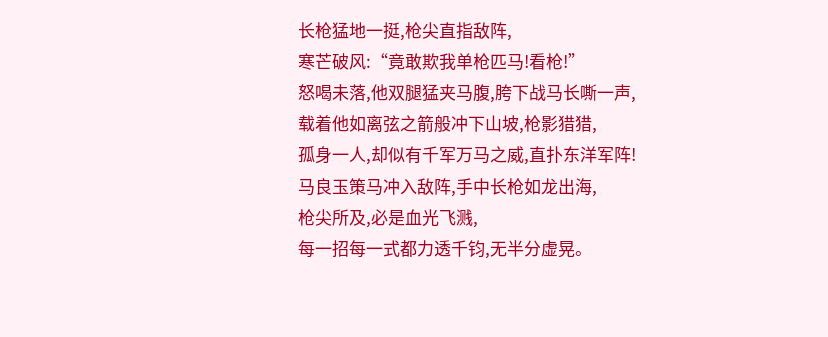长枪猛地一挺,枪尖直指敌阵,
寒芒破风:“竟敢欺我单枪匹马!看枪!”
怒喝未落,他双腿猛夹马腹,胯下战马长嘶一声,
载着他如离弦之箭般冲下山坡,枪影猎猎,
孤身一人,却似有千军万马之威,直扑东洋军阵!
马良玉策马冲入敌阵,手中长枪如龙出海,
枪尖所及,必是血光飞溅,
每一招每一式都力透千钧,无半分虚晃。